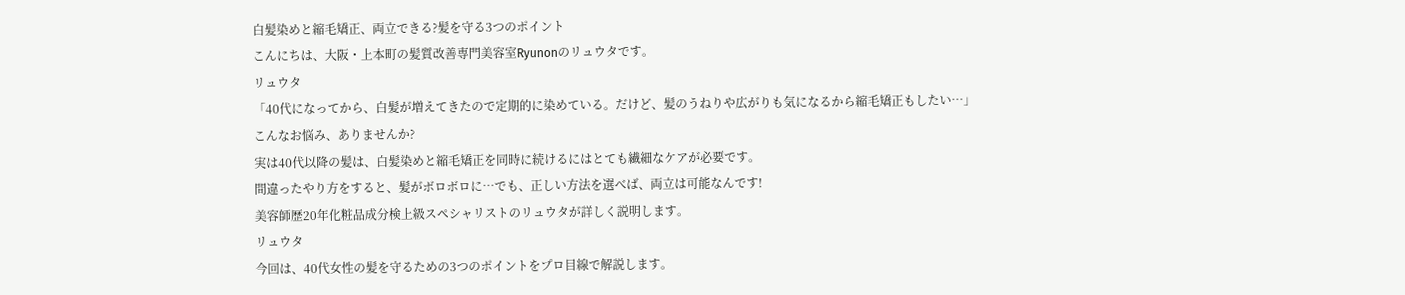白髪染めと縮毛矯正、両立できる?髪を守る3つのポイント
こんにちは、大阪・上本町の髪質改善専門美容室Ryunonのリュウタです。
リュウタ
「40代になってから、白髪が増えてきたので定期的に染めている。だけど、髪のうねりや広がりも気になるから縮毛矯正もしたい…」
こんなお悩み、ありませんか?
実は40代以降の髪は、白髪染めと縮毛矯正を同時に続けるにはとても繊細なケアが必要です。
間違ったやり方をすると、髪がボロボロに…でも、正しい方法を選べば、両立は可能なんです!
美容師歴20年化粧品成分検上級スペシャリストのリュウタが詳しく説明します。
リュウタ
今回は、40代女性の髪を守るための3つのポイントをプロ目線で解説します。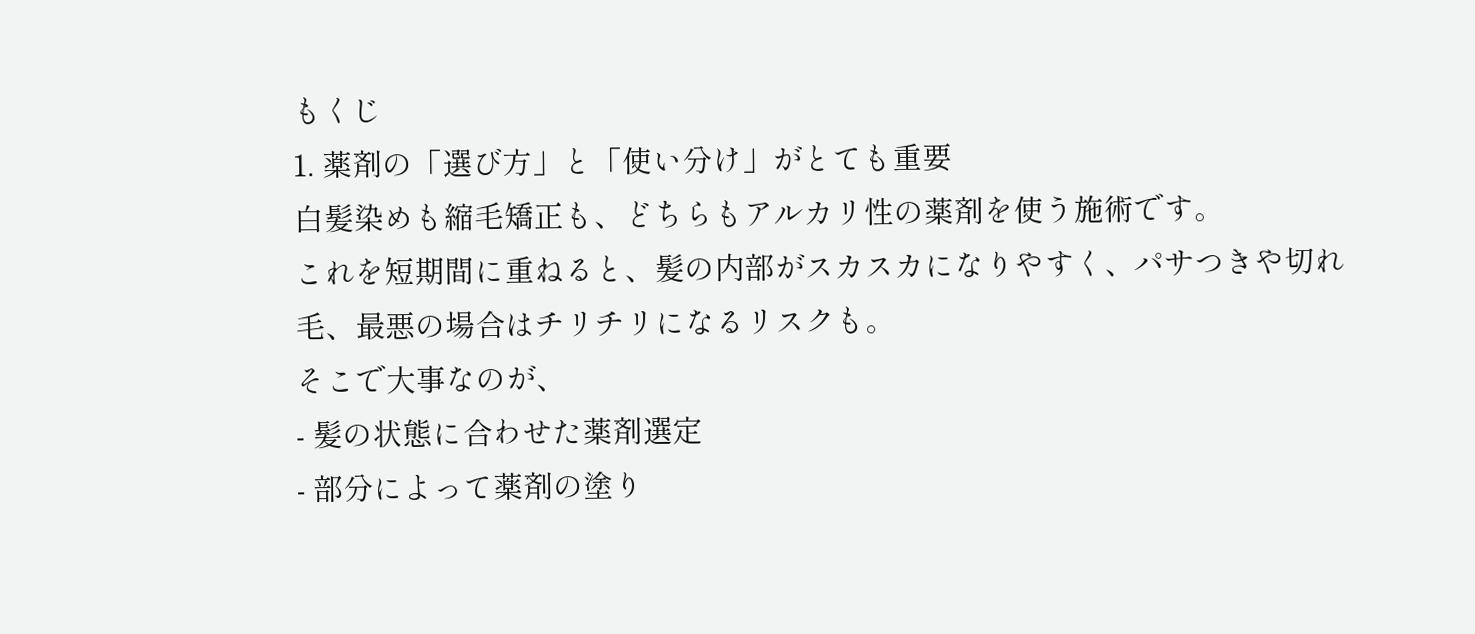もくじ
1. 薬剤の「選び方」と「使い分け」がとても重要
白髪染めも縮毛矯正も、どちらもアルカリ性の薬剤を使う施術です。
これを短期間に重ねると、髪の内部がスカスカになりやすく、パサつきや切れ毛、最悪の場合はチリチリになるリスクも。
そこで大事なのが、
- 髪の状態に合わせた薬剤選定
- 部分によって薬剤の塗り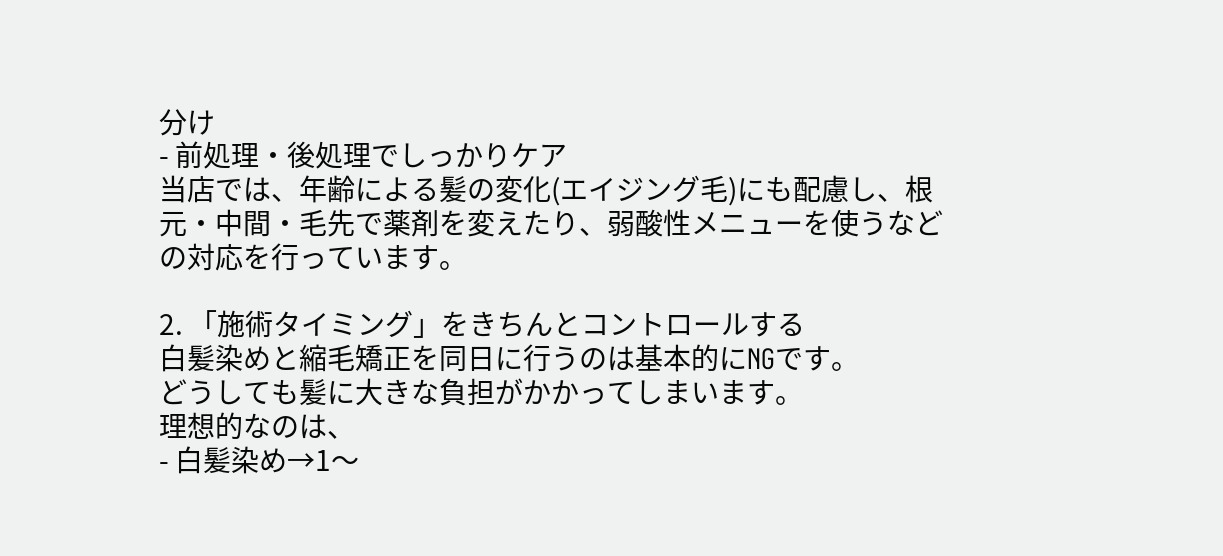分け
- 前処理・後処理でしっかりケア
当店では、年齢による髪の変化(エイジング毛)にも配慮し、根元・中間・毛先で薬剤を変えたり、弱酸性メニューを使うなどの対応を行っています。

2. 「施術タイミング」をきちんとコントロールする
白髪染めと縮毛矯正を同日に行うのは基本的にNGです。
どうしても髪に大きな負担がかかってしまいます。
理想的なのは、
- 白髪染め→1〜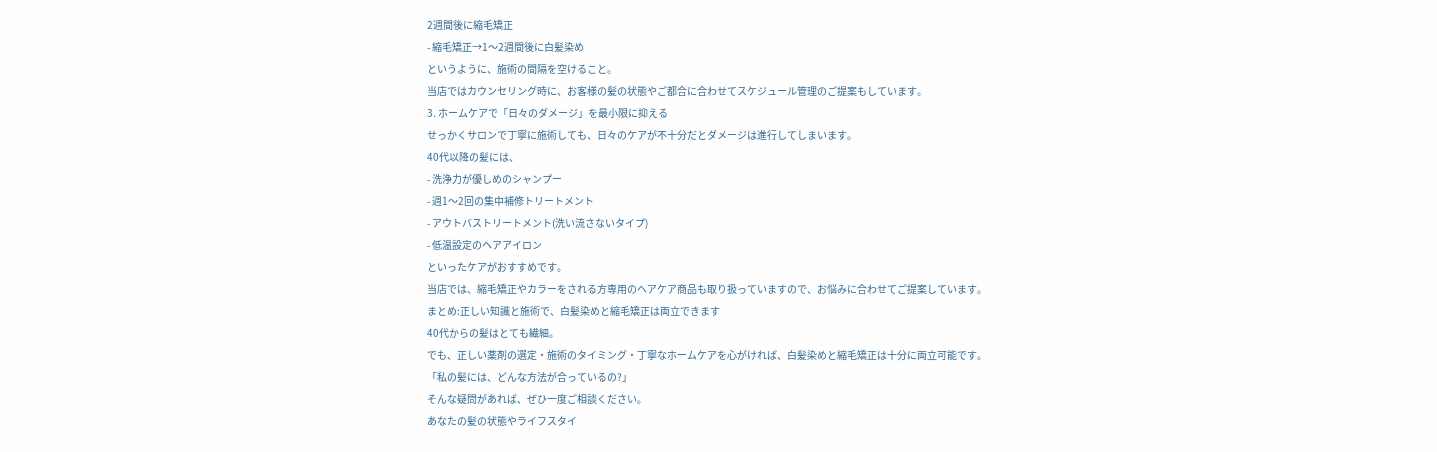2週間後に縮毛矯正
- 縮毛矯正→1〜2週間後に白髪染め
というように、施術の間隔を空けること。
当店ではカウンセリング時に、お客様の髪の状態やご都合に合わせてスケジュール管理のご提案もしています。
3. ホームケアで「日々のダメージ」を最小限に抑える
せっかくサロンで丁寧に施術しても、日々のケアが不十分だとダメージは進行してしまいます。
40代以降の髪には、
- 洗浄力が優しめのシャンプー
- 週1〜2回の集中補修トリートメント
- アウトバストリートメント(洗い流さないタイプ)
- 低温設定のヘアアイロン
といったケアがおすすめです。
当店では、縮毛矯正やカラーをされる方専用のヘアケア商品も取り扱っていますので、お悩みに合わせてご提案しています。
まとめ:正しい知識と施術で、白髪染めと縮毛矯正は両立できます
40代からの髪はとても繊細。
でも、正しい薬剤の選定・施術のタイミング・丁寧なホームケアを心がければ、白髪染めと縮毛矯正は十分に両立可能です。
「私の髪には、どんな方法が合っているの?」
そんな疑問があれば、ぜひ一度ご相談ください。
あなたの髪の状態やライフスタイ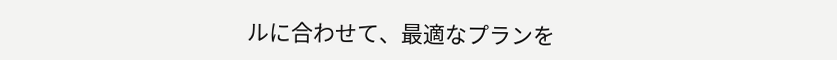ルに合わせて、最適なプランを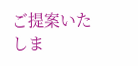ご提案いたしま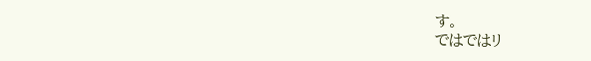す。
ではではリ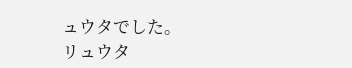ュウタでした。
リュウタ